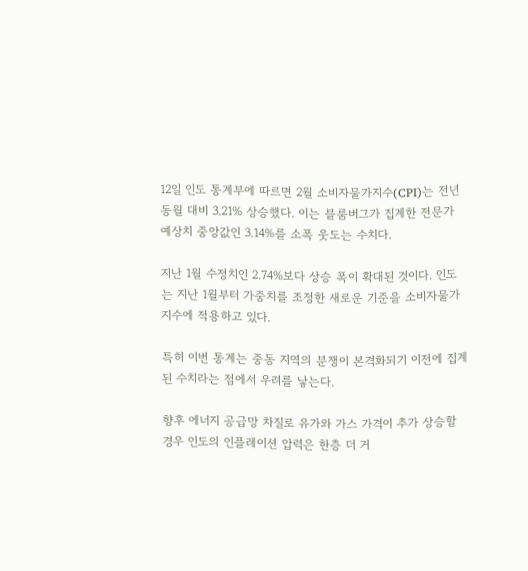12일 인도 통계부에 따르면 2월 소비자물가지수(CPI)는 전년 동월 대비 3.21% 상승했다. 이는 블룸버그가 집계한 전문가 예상치 중앙값인 3.14%를 소폭 웃도는 수치다.

지난 1월 수정치인 2.74%보다 상승 폭이 확대된 것이다. 인도는 지난 1월부터 가중치를 조정한 새로운 기준을 소비자물가지수에 적용하고 있다.

특히 이번 통계는 중동 지역의 분쟁이 본격화되기 이전에 집계된 수치라는 점에서 우려를 낳는다.

향후 에너지 공급망 차질로 유가와 가스 가격이 추가 상승할 경우 인도의 인플레이션 압력은 한층 더 거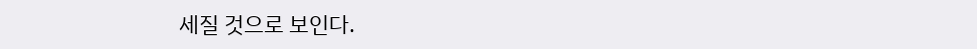세질 것으로 보인다.